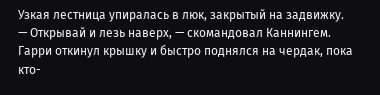Узкая лестница упиралась в люк, закрытый на задвижку.
— Открывай и лезь наверх, — скомандовал Каннингем.
Гарри откинул крышку и быстро поднялся на чердак, пока кто-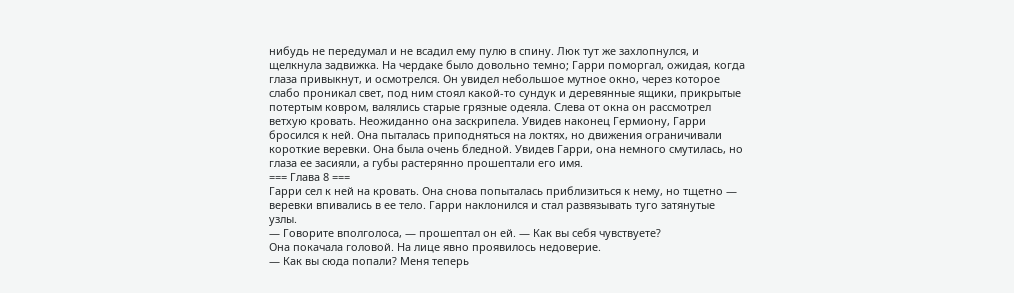нибудь не передумал и не всадил ему пулю в спину. Люк тут же захлопнулся, и щелкнула задвижка. На чердаке было довольно темно; Гарри поморгал, ожидая, когда глаза привыкнут, и осмотрелся. Он увидел небольшое мутное окно, через которое слабо проникал свет, под ним стоял какой-то сундук и деревянные ящики, прикрытые потертым ковром, валялись старые грязные одеяла. Слева от окна он рассмотрел ветхую кровать. Неожиданно она заскрипела. Увидев наконец Гермиону, Гарри бросился к ней. Она пыталась приподняться на локтях, но движения ограничивали короткие веревки. Она была очень бледной. Увидев Гарри, она немного смутилась, но глаза ее засияли, а губы растерянно прошептали его имя.
=== Глава 8 ===
Гарри сел к ней на кровать. Она снова попыталась приблизиться к нему, но тщетно — веревки впивались в ее тело. Гарри наклонился и стал развязывать туго затянутые узлы.
— Говорите вполголоса, — прошептал он ей. — Как вы себя чувствуете?
Она покачала головой. На лице явно проявилось недоверие.
— Как вы сюда попали? Меня теперь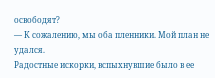освободят?
— К сожалению, мы оба пленники. Мой план не удался.
Радостные искорки, вспыхнувшие было в ее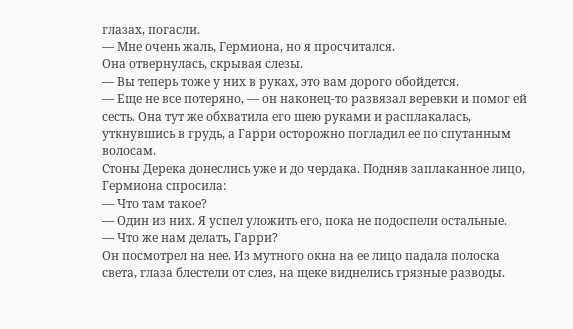глазах, погасли.
— Мне очень жаль, Гермиона, но я просчитался.
Она отвернулась, скрывая слезы.
— Вы теперь тоже у них в руках, это вам дорого обойдется.
— Еще не все потеряно, — он наконец-то развязал веревки и помог ей сесть. Она тут же обхватила его шею руками и расплакалась, уткнувшись в грудь, а Гарри осторожно погладил ее по спутанным волосам.
Стоны Дерека донеслись уже и до чердака. Подняв заплаканное лицо, Гермиона спросила:
— Что там такое?
— Один из них. Я успел уложить его, пока не подоспели остальные.
— Что же нам делать, Гарри?
Он посмотрел на нее. Из мутного окна на ее лицо падала полоска света, глаза блестели от слез, на щеке виднелись грязные разводы.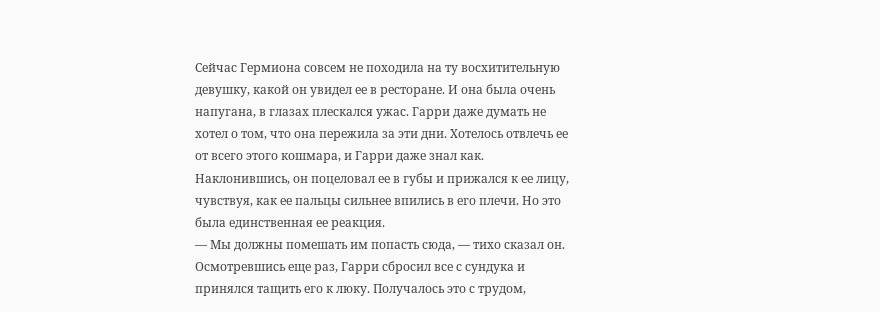Сейчас Гермиона совсем не походила на ту восхитительную девушку, какой он увидел ее в ресторане. И она была очень напугана, в глазах плескался ужас. Гарри даже думать не хотел о том, что она пережила за эти дни. Хотелось отвлечь ее от всего этого кошмара, и Гарри даже знал как. Наклонившись, он поцеловал ее в губы и прижался к ее лицу, чувствуя, как ее пальцы сильнее впились в его плечи. Но это была единственная ее реакция.
— Мы должны помешать им попасть сюда, — тихо сказал он.
Осмотревшись еще раз, Гарри сбросил все с сундука и принялся тащить его к люку. Получалось это с трудом,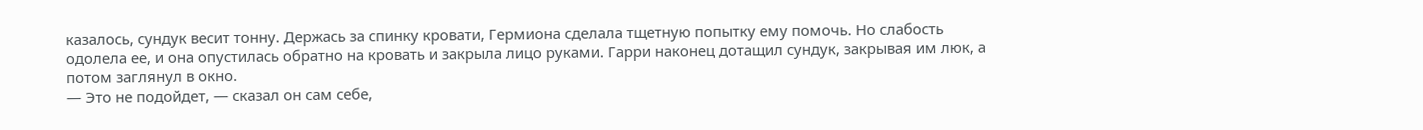казалось, сундук весит тонну. Держась за спинку кровати, Гермиона сделала тщетную попытку ему помочь. Но слабость одолела ее, и она опустилась обратно на кровать и закрыла лицо руками. Гарри наконец дотащил сундук, закрывая им люк, а потом заглянул в окно.
— Это не подойдет, — сказал он сам себе,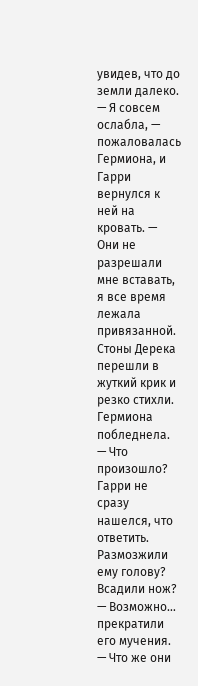увидев, что до земли далеко.
— Я совсем ослабла, — пожаловалась Гермиона, и Гарри вернулся к ней на кровать. — Они не разрешали мне вставать, я все время лежала привязанной.
Стоны Дерека перешли в жуткий крик и резко стихли. Гермиона побледнела.
— Что произошло?
Гарри не сразу нашелся, что ответить. Размозжили ему голову? Всадили нож?
— Возможно… прекратили его мучения.
— Что же они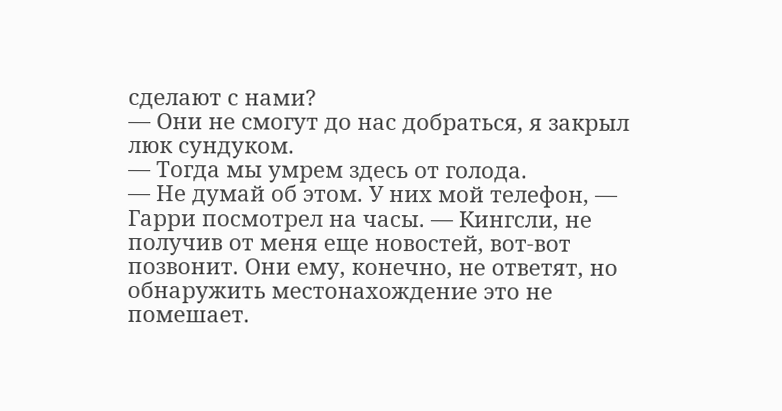сделают с нами?
— Они не смогут до нас добраться, я закрыл люк сундуком.
— Тогда мы умрем здесь от голода.
— Не думай об этом. У них мой телефон, — Гарри посмотрел на часы. — Кингсли, не получив от меня еще новостей, вот-вот позвонит. Они ему, конечно, не ответят, но обнаружить местонахождение это не помешает.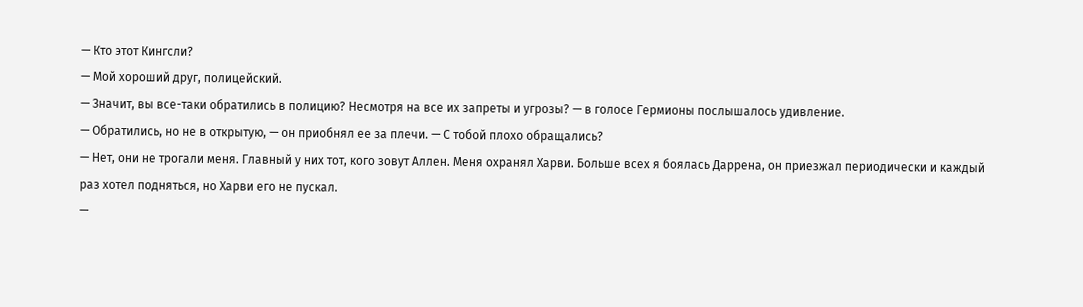— Кто этот Кингсли?
— Мой хороший друг, полицейский.
— Значит, вы все-таки обратились в полицию? Несмотря на все их запреты и угрозы? — в голосе Гермионы послышалось удивление.
— Обратились, но не в открытую, — он приобнял ее за плечи. — С тобой плохо обращались?
— Нет, они не трогали меня. Главный у них тот, кого зовут Аллен. Меня охранял Харви. Больше всех я боялась Даррена, он приезжал периодически и каждый раз хотел подняться, но Харви его не пускал.
—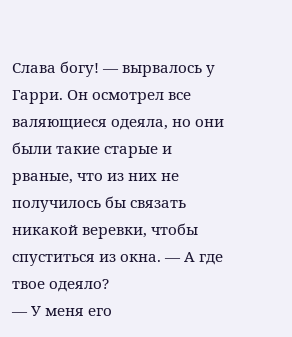Слава богу! — вырвалось у Гарри. Он осмотрел все валяющиеся одеяла, но они были такие старые и рваные, что из них не получилось бы связать никакой веревки, чтобы спуститься из окна. — А где твое одеяло?
— У меня его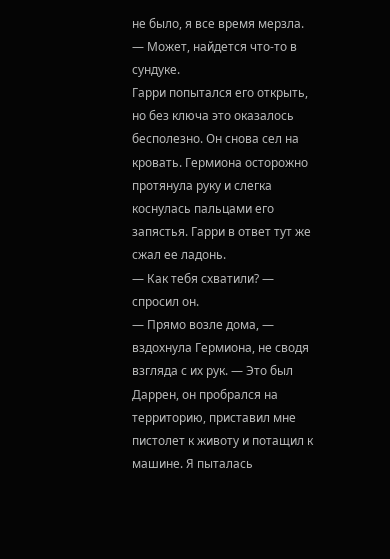не было, я все время мерзла.
— Может, найдется что-то в сундуке.
Гарри попытался его открыть, но без ключа это оказалось бесполезно. Он снова сел на кровать. Гермиона осторожно протянула руку и слегка коснулась пальцами его запястья. Гарри в ответ тут же сжал ее ладонь.
— Как тебя схватили? — спросил он.
— Прямо возле дома, — вздохнула Гермиона, не сводя взгляда с их рук. — Это был Даррен, он пробрался на территорию, приставил мне пистолет к животу и потащил к машине. Я пыталась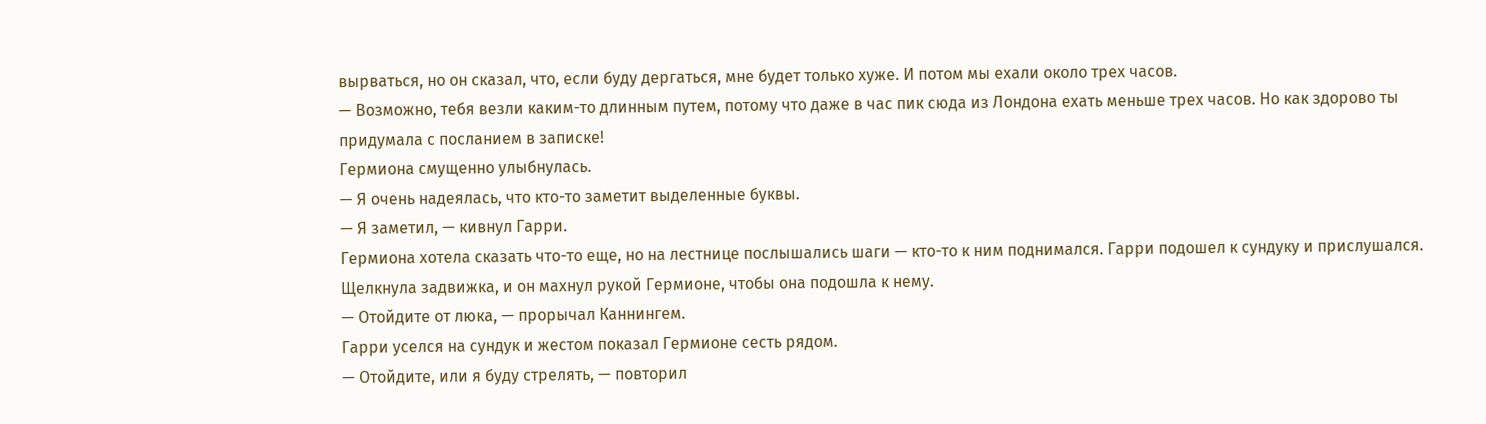вырваться, но он сказал, что, если буду дергаться, мне будет только хуже. И потом мы ехали около трех часов.
— Возможно, тебя везли каким-то длинным путем, потому что даже в час пик сюда из Лондона ехать меньше трех часов. Но как здорово ты придумала с посланием в записке!
Гермиона смущенно улыбнулась.
— Я очень надеялась, что кто-то заметит выделенные буквы.
— Я заметил, — кивнул Гарри.
Гермиона хотела сказать что-то еще, но на лестнице послышались шаги — кто-то к ним поднимался. Гарри подошел к сундуку и прислушался. Щелкнула задвижка, и он махнул рукой Гермионе, чтобы она подошла к нему.
— Отойдите от люка, — прорычал Каннингем.
Гарри уселся на сундук и жестом показал Гермионе сесть рядом.
— Отойдите, или я буду стрелять, — повторил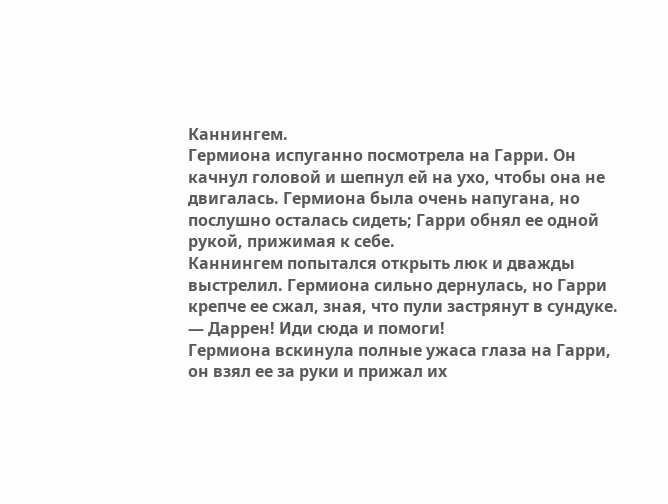Каннингем.
Гермиона испуганно посмотрела на Гарри. Он качнул головой и шепнул ей на ухо, чтобы она не двигалась. Гермиона была очень напугана, но послушно осталась сидеть; Гарри обнял ее одной рукой, прижимая к себе.
Каннингем попытался открыть люк и дважды выстрелил. Гермиона сильно дернулась, но Гарри крепче ее сжал, зная, что пули застрянут в сундуке.
— Даррен! Иди сюда и помоги!
Гермиона вскинула полные ужаса глаза на Гарри, он взял ее за руки и прижал их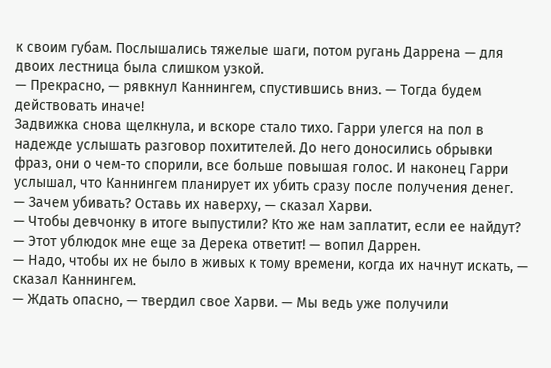к своим губам. Послышались тяжелые шаги, потом ругань Даррена — для двоих лестница была слишком узкой.
— Прекрасно, — рявкнул Каннингем, спустившись вниз. — Тогда будем действовать иначе!
Задвижка снова щелкнула, и вскоре стало тихо. Гарри улегся на пол в надежде услышать разговор похитителей. До него доносились обрывки фраз, они о чем-то спорили, все больше повышая голос. И наконец Гарри услышал, что Каннингем планирует их убить сразу после получения денег.
— Зачем убивать? Оставь их наверху, — сказал Харви.
— Чтобы девчонку в итоге выпустили? Кто же нам заплатит, если ее найдут?
— Этот ублюдок мне еще за Дерека ответит! — вопил Даррен.
— Надо, чтобы их не было в живых к тому времени, когда их начнут искать, — сказал Каннингем.
— Ждать опасно, — твердил свое Харви. — Мы ведь уже получили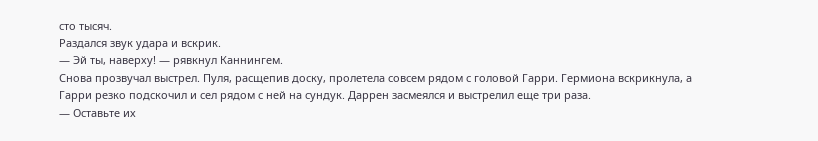сто тысяч.
Раздался звук удара и вскрик.
— Эй ты, наверху! — рявкнул Каннингем.
Снова прозвучал выстрел. Пуля, расщепив доску, пролетела совсем рядом с головой Гарри. Гермиона вскрикнула, а Гарри резко подскочил и сел рядом с ней на сундук. Даррен засмеялся и выстрелил еще три раза.
— Оставьте их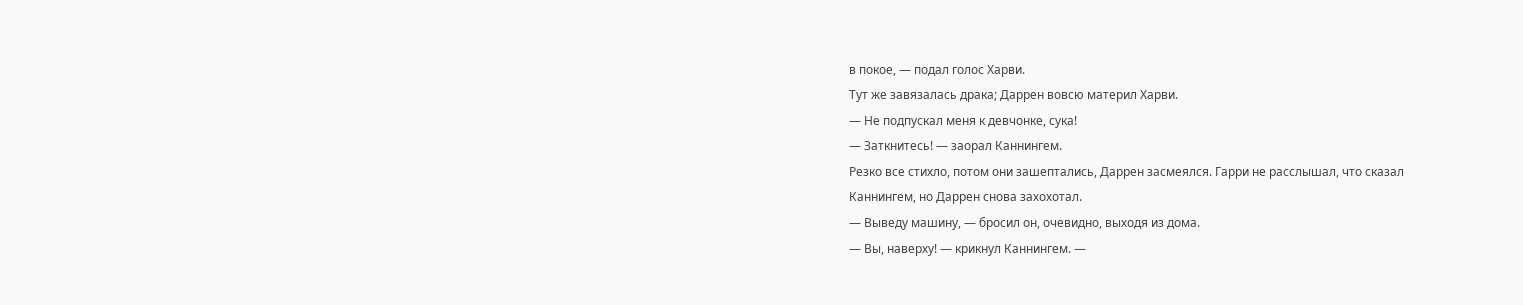в покое, — подал голос Харви.
Тут же завязалась драка; Даррен вовсю материл Харви.
— Не подпускал меня к девчонке, сука!
— Заткнитесь! — заорал Каннингем.
Резко все стихло, потом они зашептались, Даррен засмеялся. Гарри не расслышал, что сказал Каннингем, но Даррен снова захохотал.
— Выведу машину, — бросил он, очевидно, выходя из дома.
— Вы, наверху! — крикнул Каннингем. —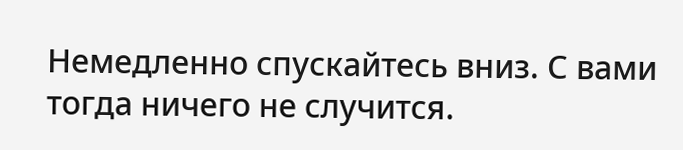Немедленно спускайтесь вниз. С вами тогда ничего не случится.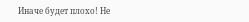Иначе будет плохо! Не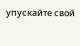упускайте свой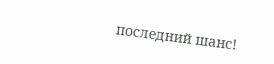последний шанс!